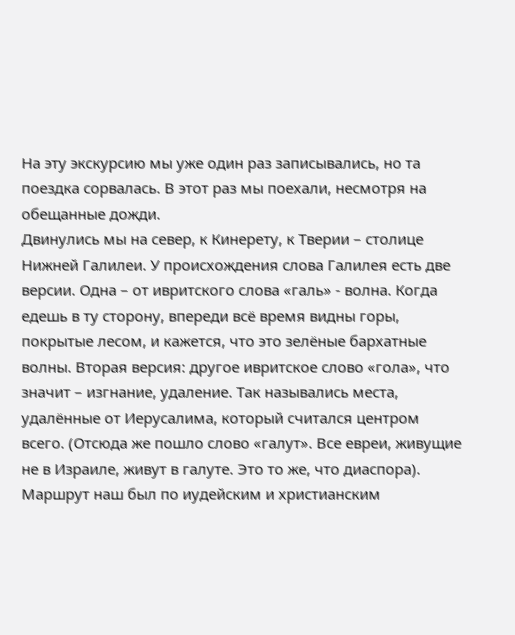На эту экскурсию мы уже один раз записывались, но та поездка сорвалась. В этот раз мы поехали, несмотря на обещанные дожди.
Двинулись мы на север, к Кинерету, к Тверии – столице Нижней Галилеи. У происхождения слова Галилея есть две версии. Одна – от ивритского слова «галь» - волна. Когда едешь в ту сторону, впереди всё время видны горы, покрытые лесом, и кажется, что это зелёные бархатные волны. Вторая версия: другое ивритское слово «гола», что значит – изгнание, удаление. Так назывались места, удалённые от Иерусалима, который считался центром всего. (Отсюда же пошло слово «галут». Все евреи, живущие не в Израиле, живут в галуте. Это то же, что диаспора).
Маршрут наш был по иудейским и христианским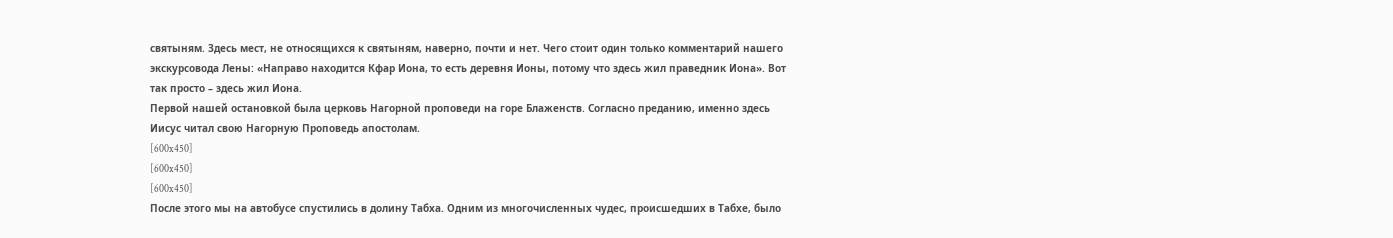святыням. Здесь мест, не относящихся к святыням, наверно, почти и нет. Чего стоит один только комментарий нашего экскурсовода Лены: «Направо находится Кфар Иона, то есть деревня Ионы, потому что здесь жил праведник Иона». Вот так просто – здесь жил Иона.
Первой нашей остановкой была церковь Нагорной проповеди на горе Блаженств. Согласно преданию, именно здесь Иисус читал свою Нагорную Проповедь апостолам.
[600x450]
[600x450]
[600x450]
После этого мы на автобусе спустились в долину Табха. Одним из многочисленных чудес, происшедших в Табхе, было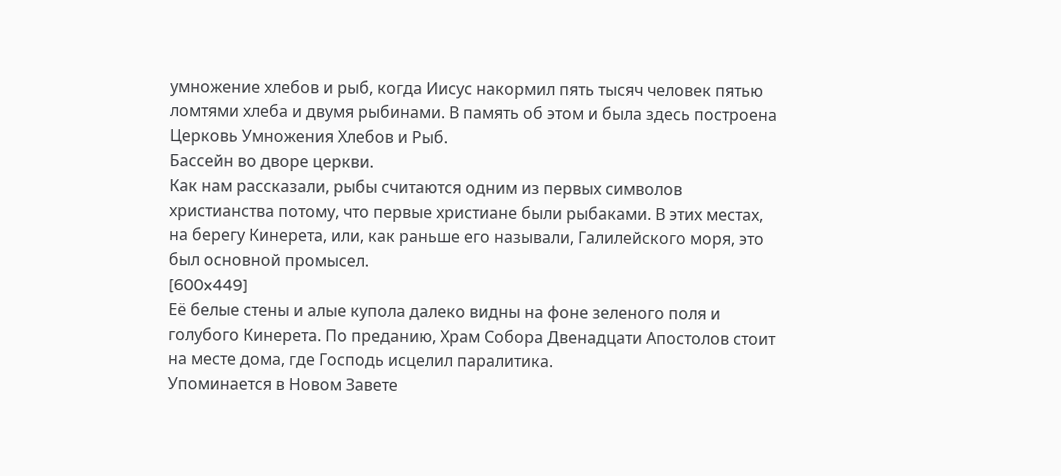умножение хлебов и рыб, когда Иисус накормил пять тысяч человек пятью ломтями хлеба и двумя рыбинами. В память об этом и была здесь построена Церковь Умножения Хлебов и Рыб.
Бассейн во дворе церкви.
Как нам рассказали, рыбы считаются одним из первых символов христианства потому, что первые христиане были рыбаками. В этих местах, на берегу Кинерета, или, как раньше его называли, Галилейского моря, это был основной промысел.
[600x449]
Её белые стены и алые купола далеко видны на фоне зеленого поля и голубого Кинерета. По преданию, Храм Собора Двенадцати Апостолов стоит на месте дома, где Господь исцелил паралитика.
Упоминается в Новом Завете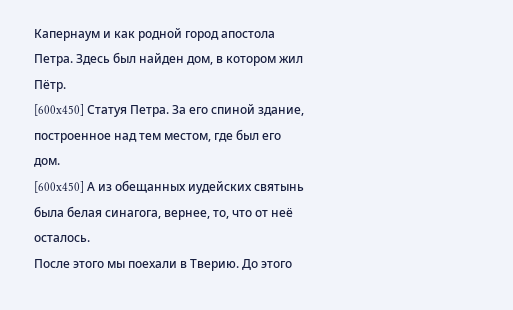Капернаум и как родной город апостола Петра. Здесь был найден дом, в котором жил Пётр.
[600x450] Статуя Петра. За его спиной здание, построенное над тем местом, где был его дом.
[600x450] А из обещанных иудейских святынь была белая синагога, вернее, то, что от неё осталось.
После этого мы поехали в Тверию. До этого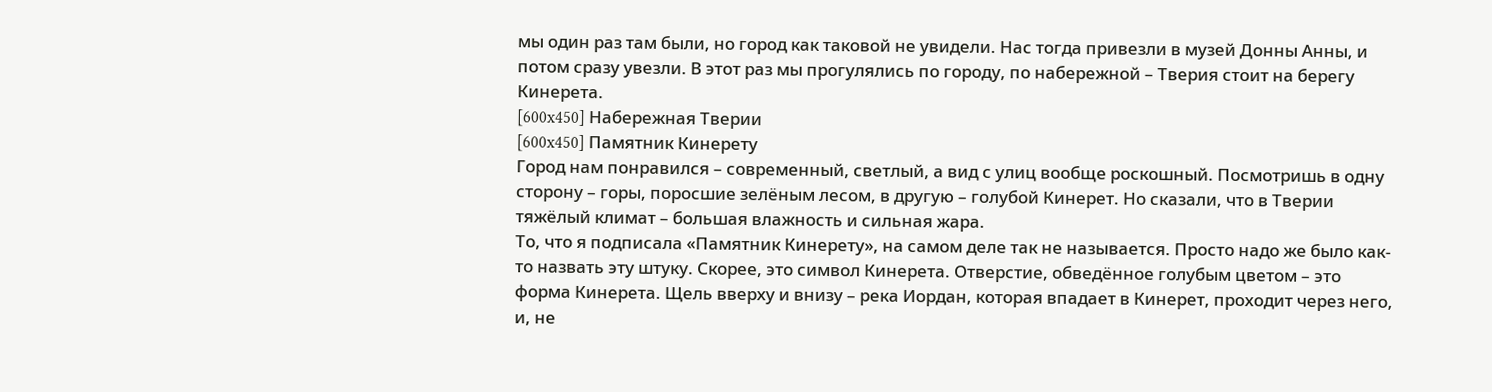мы один раз там были, но город как таковой не увидели. Нас тогда привезли в музей Донны Анны, и потом сразу увезли. В этот раз мы прогулялись по городу, по набережной – Тверия стоит на берегу Кинерета.
[600x450] Набережная Тверии
[600x450] Памятник Кинерету
Город нам понравился – современный, светлый, а вид с улиц вообще роскошный. Посмотришь в одну сторону – горы, поросшие зелёным лесом, в другую – голубой Кинерет. Но сказали, что в Тверии тяжёлый климат – большая влажность и сильная жара.
То, что я подписала «Памятник Кинерету», на самом деле так не называется. Просто надо же было как-то назвать эту штуку. Скорее, это символ Кинерета. Отверстие, обведённое голубым цветом – это форма Кинерета. Щель вверху и внизу – река Иордан, которая впадает в Кинерет, проходит через него, и, не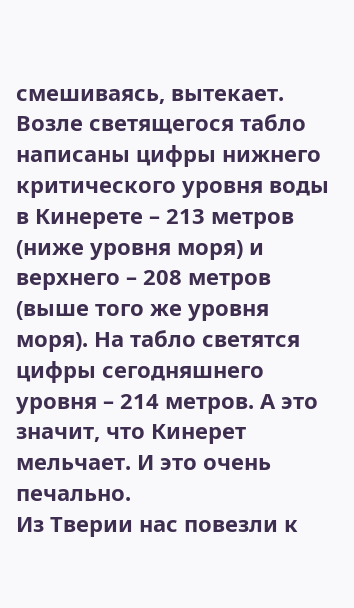смешиваясь, вытекает. Возле светящегося табло написаны цифры нижнего критического уровня воды в Кинерете – 213 метров (ниже уровня моря) и верхнего – 208 метров (выше того же уровня моря). На табло светятся цифры сегодняшнего уровня – 214 метров. А это значит, что Кинерет мельчает. И это очень печально.
Из Тверии нас повезли к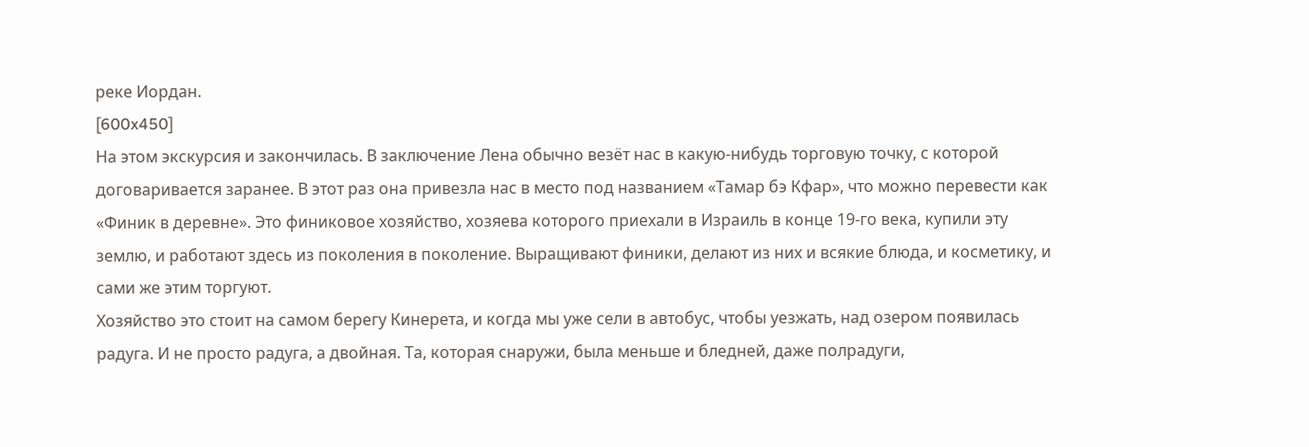реке Иордан.
[600x450]
На этом экскурсия и закончилась. В заключение Лена обычно везёт нас в какую-нибудь торговую точку, с которой договаривается заранее. В этот раз она привезла нас в место под названием «Тамар бэ Кфар», что можно перевести как «Финик в деревне». Это финиковое хозяйство, хозяева которого приехали в Израиль в конце 19-го века, купили эту землю, и работают здесь из поколения в поколение. Выращивают финики, делают из них и всякие блюда, и косметику, и сами же этим торгуют.
Хозяйство это стоит на самом берегу Кинерета, и когда мы уже сели в автобус, чтобы уезжать, над озером появилась радуга. И не просто радуга, а двойная. Та, которая снаружи, была меньше и бледней, даже полрадуги,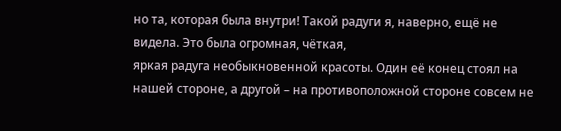но та, которая была внутри! Такой радуги я, наверно, ещё не видела. Это была огромная, чёткая,
яркая радуга необыкновенной красоты. Один её конец стоял на нашей стороне, а другой – на противоположной стороне совсем не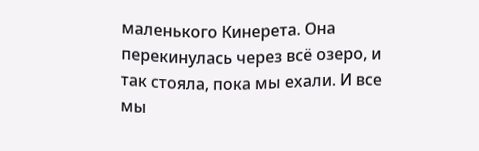маленького Кинерета. Она перекинулась через всё озеро, и так стояла, пока мы ехали. И все мы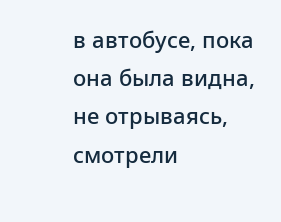в автобусе, пока она была видна, не отрываясь, смотрели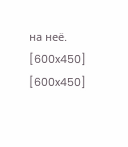на неё.
[600x450]
[600x450]